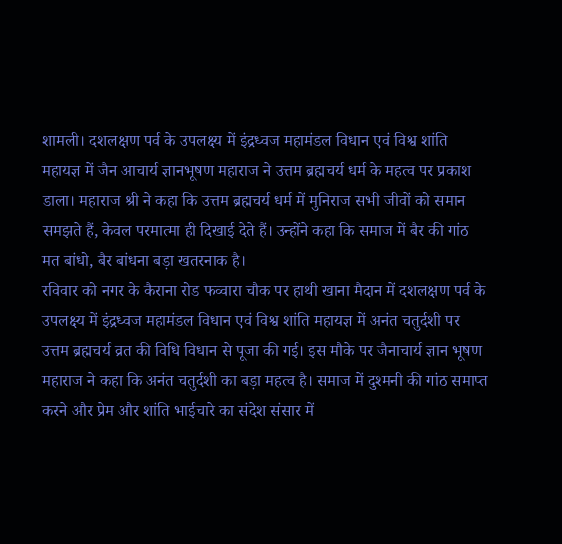शामली। दशलक्षण पर्व के उपलक्ष्य में इंद्रध्वज महामंडल विधान एवं विश्व शांति महायज्ञ में जैन आचार्य ज्ञानभूषण महाराज ने उत्तम ब्रह्मचर्य धर्म के महत्व पर प्रकाश डाला। महाराज श्री ने कहा कि उत्तम ब्रह्मचर्य धर्म में मुनिराज सभी जीवों को समान समझते हैं, केवल परमात्मा ही दिखाई देते हैं। उन्होंने कहा कि समाज में बैर की गांठ मत बांधो, बैर बांधना बड़ा खतरनाक है।
रविवार को नगर के कैराना रोड फव्वारा चौक पर हाथी खाना मैदान में दशलक्षण पर्व के उपलक्ष्य में इंद्रध्वज महामंडल विधान एवं विश्व शांति महायज्ञ में अनंत चतुर्दशी पर उत्तम ब्रह्मचर्य व्रत की विधि विधान से पूजा की गई। इस मौके पर जैनाचार्य ज्ञान भूषण महाराज ने कहा कि अनंत चतुर्दशी का बड़ा महत्व है। समाज में दुश्मनी की गांठ समाप्त करने और प्रेम और शांति भाईचारे का संदेश संसार में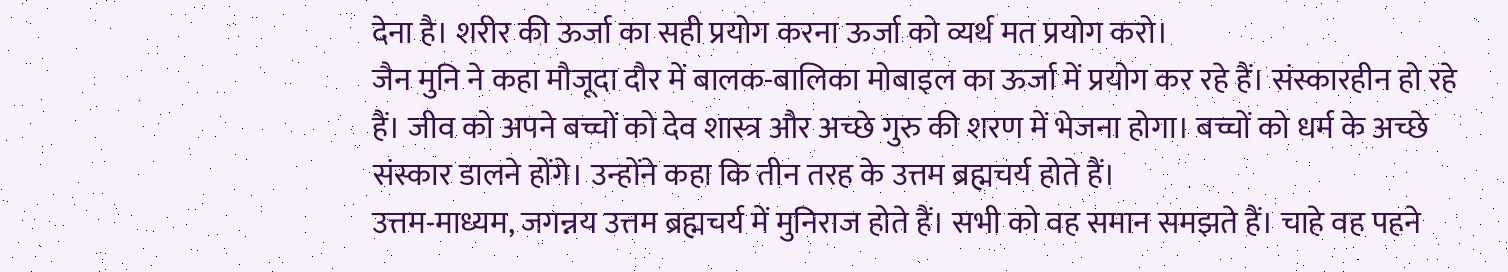देना है। शरीर की ऊर्जा का सही प्रयोग करना ऊर्जा को व्यर्थ मत प्रयोग करो।
जैन मुनि ने कहा मौजूदा दौर में बालक-बालिका मोबाइल का ऊर्जा में प्रयोग कर रहे हैं। संस्कारहीन हो रहे हैं। जीव को अपने बच्चों को देव शास्त्र और अच्छे गुरु की शरण में भेजना होगा। बच्चों को धर्म के अच्छे संस्कार डालने होंगे। उन्होंने कहा कि तीन तरह के उत्तम ब्रह्मचर्य होते हैं।
उत्तम-माध्यम, जगन्नय उत्तम ब्रह्मचर्य में मुनिराज होते हैं। सभी को वह समान समझते हैं। चाहे वह पहने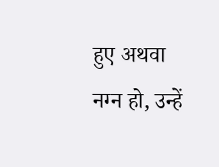हुए अथवा नग्न हो, उन्हें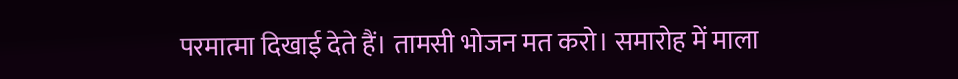परमात्मा दिखाई देते हैं। तामसी भोजन मत करो। समारोह में माला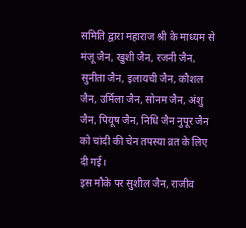समिति द्वारा महाराज श्री के माध्यम से मंजू जैन, खुशी जैन, रजनी जैन, सुनीता जैन, इलायची जैन, कौशल जैन, उर्मिला जैन, सोनम जैन, अंशु जैन, पियूष जैन, निधि जैन नुपूर जैन को चांदी की चेन तपस्या व्रत के लिए दी गई।
इस मौके पर सुशील जैन, राजीव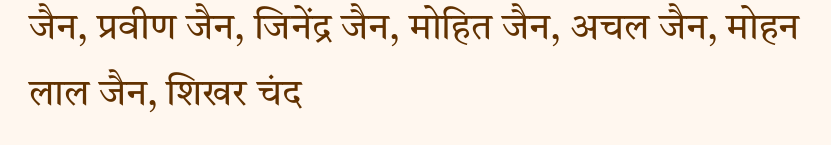जैन, प्रवीण जैन, जिनेंद्र जैन, मोहित जैन, अचल जैन, मोहन लाल जैन, शिखर चंद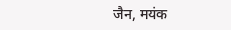जैन, मयंक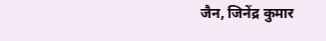जैन, जिनेंद्र कुमार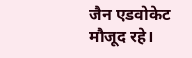जैन एडवोकेट मौजूद रहे।